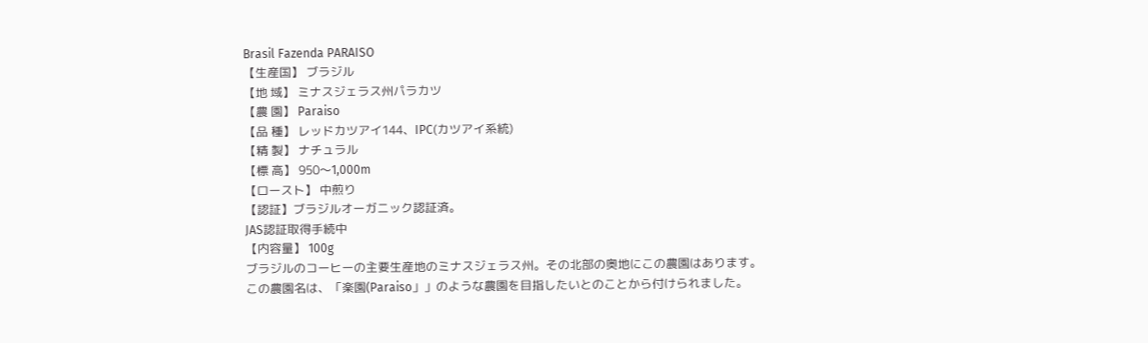Brasil Fazenda PARAISO
【生産国】 ブラジル
【地 域】 ミナスジェラス州パラカツ
【農 園】 Paraiso
【品 種】 レッドカツアイ144、IPC(カツアイ系統)
【精 製】 ナチュラル
【標 高】 950〜1,000m
【ロースト】 中煎り
【認証】ブラジルオーガニック認証済。
JAS認証取得手続中
【内容量】 100g
ブラジルのコーヒーの主要生産地のミナスジェラス州。その北部の奥地にこの農園はあります。
この農園名は、「楽園(Paraiso」」のような農園を目指したいとのことから付けられました。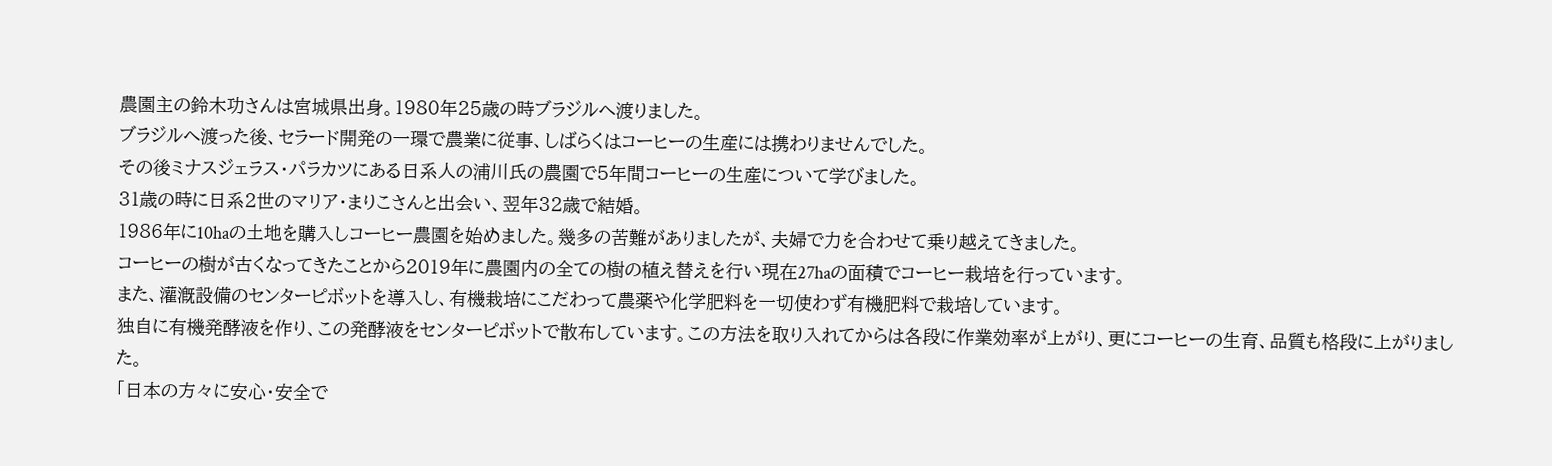農園主の鈴木功さんは宮城県出身。1980年25歳の時ブラジルへ渡りました。
ブラジルへ渡った後、セラード開発の一環で農業に従事、しばらくはコーヒーの生産には携わりませんでした。
その後ミナスジェラス・パラカツにある日系人の浦川氏の農園で5年間コーヒーの生産について学びました。
31歳の時に日系2世のマリア・まりこさんと出会い、翌年32歳で結婚。
1986年に10haの土地を購入しコーヒー農園を始めました。幾多の苦難がありましたが、夫婦で力を合わせて乗り越えてきました。
コーヒーの樹が古くなってきたことから2019年に農園内の全ての樹の植え替えを行い現在27haの面積でコーヒー栽培を行っています。
また、灌漑設備のセンターピボットを導入し、有機栽培にこだわって農薬や化学肥料を一切使わず有機肥料で栽培しています。
独自に有機発酵液を作り、この発酵液をセンターピボットで散布しています。この方法を取り入れてからは各段に作業効率が上がり、更にコーヒーの生育、品質も格段に上がりました。
「日本の方々に安心・安全で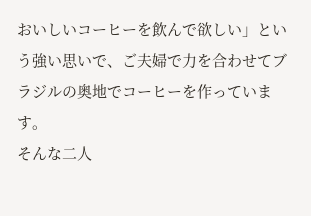おいしいコーヒーを飲んで欲しい」という強い思いで、ご夫婦で力を合わせてブラジルの奥地でコーヒーを作っています。
そんな二人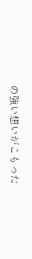の強い想いがこもった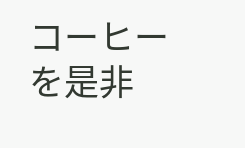コーヒーを是非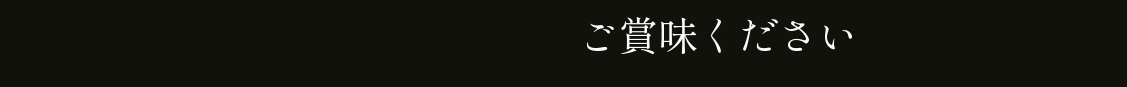ご賞味ください